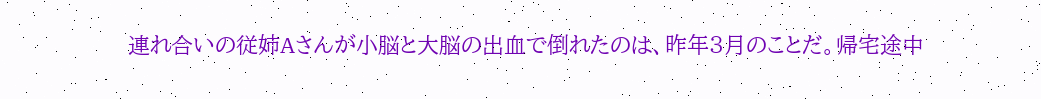連れ合いの従姉Aさんが小脳と大脳の出血で倒れたのは、昨年3月のことだ。帰宅途中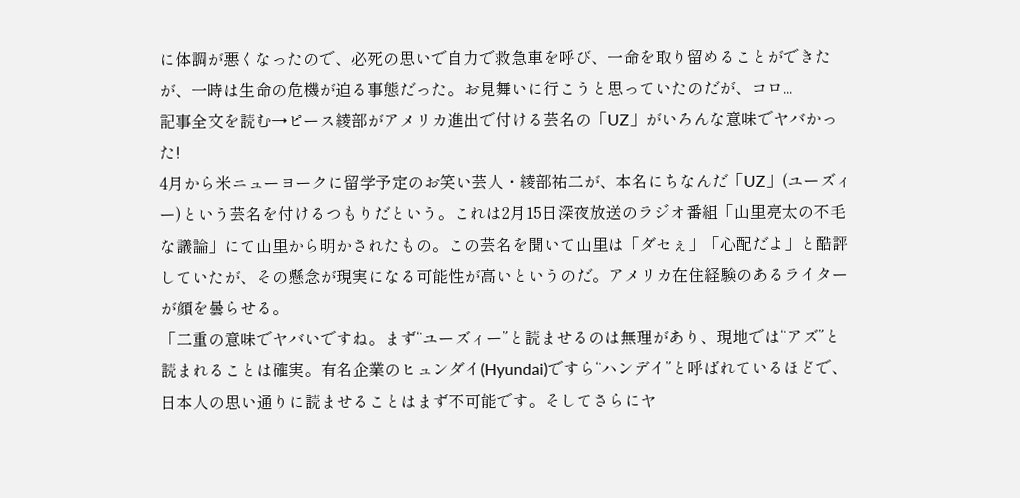に体調が悪くなったので、必死の思いで自力で救急車を呼び、一命を取り留めることができたが、一時は生命の危機が迫る事態だった。お見舞いに行こうと思っていたのだが、コロ...
記事全文を読む→ピース綾部がアメリカ進出で付ける芸名の「UZ」がいろんな意味でヤバかった!
4月から米ニューヨークに留学予定のお笑い芸人・綾部祐二が、本名にちなんだ「UZ」(ユーズィー)という芸名を付けるつもりだという。これは2月15日深夜放送のラジオ番組「山里亮太の不毛な議論」にて山里から明かされたもの。この芸名を聞いて山里は「ダセぇ」「心配だよ」と酷評していたが、その懸念が現実になる可能性が高いというのだ。アメリカ在住経験のあるライターが顔を曇らせる。
「二重の意味でヤバいですね。まず“ユーズィー”と読ませるのは無理があり、現地では“アズ”と読まれることは確実。有名企業のヒュンダイ(Hyundai)ですら“ハンデイ”と呼ばれているほどで、日本人の思い通りに読ませることはまず不可能です。そしてさらにヤ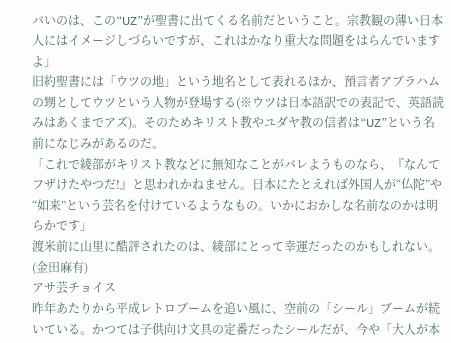バいのは、この“UZ”が聖書に出てくる名前だということ。宗教観の薄い日本人にはイメージしづらいですが、これはかなり重大な問題をはらんでいますよ」
旧約聖書には「ウツの地」という地名として表れるほか、預言者アブラハムの甥としてウツという人物が登場する(※ウツは日本語訳での表記で、英語読みはあくまでアズ)。そのためキリスト教やユダヤ教の信者は“UZ”という名前になじみがあるのだ。
「これで綾部がキリスト教などに無知なことがバレようものなら、『なんてフザけたやつだ!』と思われかねません。日本にたとえれば外国人が“仏陀”や“如来”という芸名を付けているようなもの。いかにおかしな名前なのかは明らかです」
渡米前に山里に酷評されたのは、綾部にとって幸運だったのかもしれない。
(金田麻有)
アサ芸チョイス
昨年あたりから平成レトロブームを追い風に、空前の「シール」ブームが続いている。かつては子供向け文具の定番だったシールだが、今や「大人が本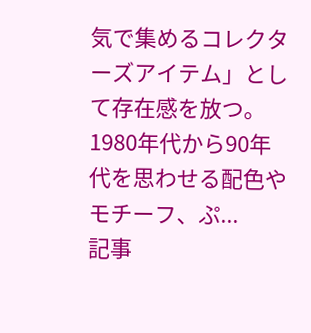気で集めるコレクターズアイテム」として存在感を放つ。1980年代から90年代を思わせる配色やモチーフ、ぷ...
記事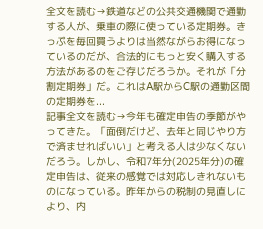全文を読む→鉄道などの公共交通機関で通勤する人が、乗車の際に使っている定期券。きっぷを毎回買うよりは当然ながらお得になっているのだが、合法的にもっと安く購入する方法があるのをご存じだろうか。それが「分割定期券」だ。これはA駅からC駅の通勤区間の定期券を...
記事全文を読む→今年も確定申告の季節がやってきた。「面倒だけど、去年と同じやり方で済ませればいい」と考える人は少なくないだろう。しかし、令和7年分(2025年分)の確定申告は、従来の感覚では対応しきれないものになっている。昨年からの税制の見直しにより、内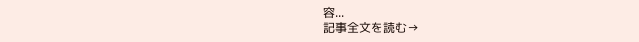容...
記事全文を読む→